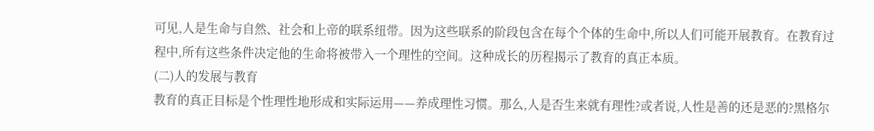可见,人是生命与自然、社会和上帝的联系纽带。因为这些联系的阶段包含在每个个体的生命中,所以人们可能开展教育。在教育过程中,所有这些条件决定他的生命将被带入一个理性的空间。这种成长的历程揭示了教育的真正本质。
(二)人的发展与教育
教育的真正目标是个性理性地形成和实际运用——养成理性习惯。那么,人是否生来就有理性?或者说,人性是善的还是恶的?黑格尔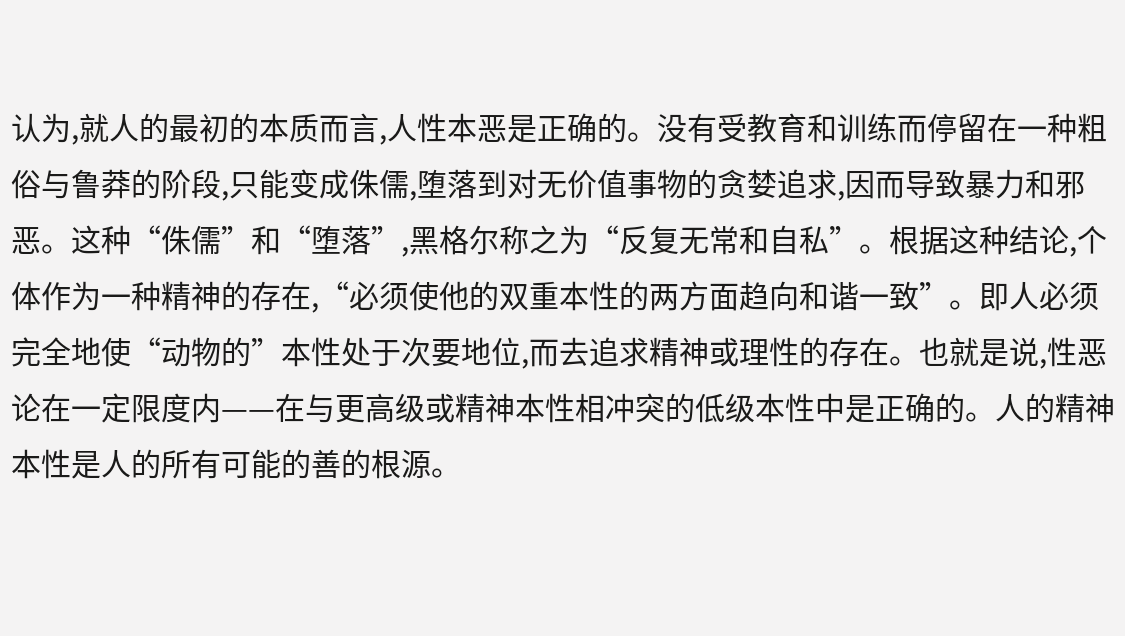认为,就人的最初的本质而言,人性本恶是正确的。没有受教育和训练而停留在一种粗俗与鲁莽的阶段,只能变成侏儒,堕落到对无价值事物的贪婪追求,因而导致暴力和邪恶。这种“侏儒”和“堕落”,黑格尔称之为“反复无常和自私”。根据这种结论,个体作为一种精神的存在,“必须使他的双重本性的两方面趋向和谐一致”。即人必须完全地使“动物的”本性处于次要地位,而去追求精神或理性的存在。也就是说,性恶论在一定限度内——在与更高级或精神本性相冲突的低级本性中是正确的。人的精神本性是人的所有可能的善的根源。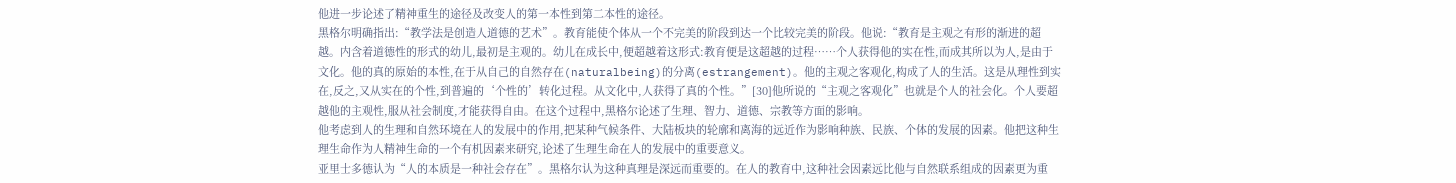他进一步论述了精神重生的途径及改变人的第一本性到第二本性的途径。
黑格尔明确指出:“教学法是创造人道德的艺术”。教育能使个体从一个不完美的阶段到达一个比较完美的阶段。他说:“教育是主观之有形的渐进的超越。内含着道德性的形式的幼儿,最初是主观的。幼儿在成长中,便超越着这形式:教育便是这超越的过程……个人获得他的实在性,而成其所以为人,是由于文化。他的真的原始的本性,在于从自己的自然存在(naturalbeing)的分离(estrangement)。他的主观之客观化,构成了人的生活。这是从理性到实在,反之,又从实在的个性,到普遍的‘个性的’转化过程。从文化中,人获得了真的个性。”[30]他所说的“主观之客观化”也就是个人的社会化。个人要超越他的主观性,服从社会制度,才能获得自由。在这个过程中,黑格尔论述了生理、智力、道德、宗教等方面的影响。
他考虑到人的生理和自然环境在人的发展中的作用,把某种气候条件、大陆板块的轮廓和离海的远近作为影响种族、民族、个体的发展的因素。他把这种生理生命作为人精神生命的一个有机因素来研究,论述了生理生命在人的发展中的重要意义。
亚里士多德认为“人的本质是一种社会存在”。黑格尔认为这种真理是深远而重要的。在人的教育中,这种社会因素远比他与自然联系组成的因素更为重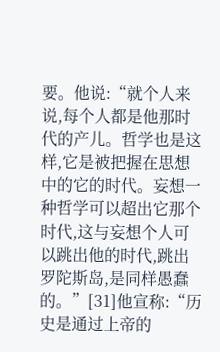要。他说:“就个人来说,每个人都是他那时代的产儿。哲学也是这样,它是被把握在思想中的它的时代。妄想一种哲学可以超出它那个时代,这与妄想个人可以跳出他的时代,跳出罗陀斯岛,是同样愚蠢的。”[31]他宣称:“历史是通过上帝的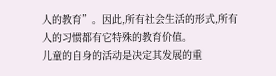人的教育”。因此,所有社会生活的形式,所有人的习惯都有它特殊的教育价值。
儿童的自身的活动是决定其发展的重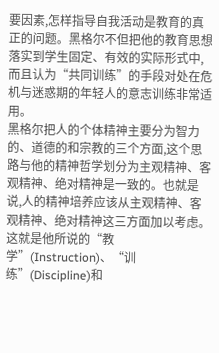要因素,怎样指导自我活动是教育的真正的问题。黑格尔不但把他的教育思想落实到学生固定、有效的实际形式中,而且认为“共同训练”的手段对处在危机与迷惑期的年轻人的意志训练非常适用。
黑格尔把人的个体精神主要分为智力的、道德的和宗教的三个方面,这个思路与他的精神哲学划分为主观精神、客观精神、绝对精神是一致的。也就是说,人的精神培养应该从主观精神、客观精神、绝对精神这三方面加以考虑。这就是他所说的“教学”(Instruction)、“训练”(Discipline)和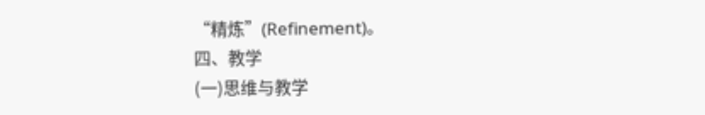“精炼”(Refinement)。
四、教学
(一)思维与教学